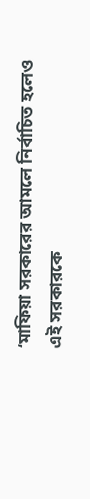‘মাফিয়া সরকারের আমলে নির্বাচিত হলেও এই সরকারকে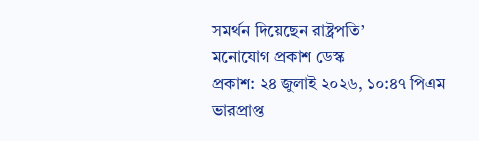সমর্থন দিয়েছেন রাষ্ট্রপতি’
মনোযোগ প্রকাশ ডেস্ক
প্রকাশ: ২৪ জুলাই ২০২৬, ১০:৪৭ পিএম
ভারপ্রাপ্ত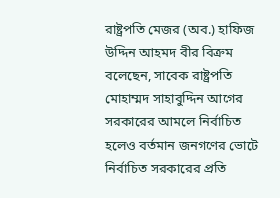রাষ্ট্রপতি মেজর (অব.) হাফিজ উদ্দিন আহমদ বীর বিক্রম বলেছেন, সাবেক রাষ্ট্রপতি মোহাম্মদ সাহাবুদ্দিন আগের সরকারের আমলে নির্বাচিত হলেও বর্তমান জনগণের ভোটে নির্বাচিত সরকারের প্রতি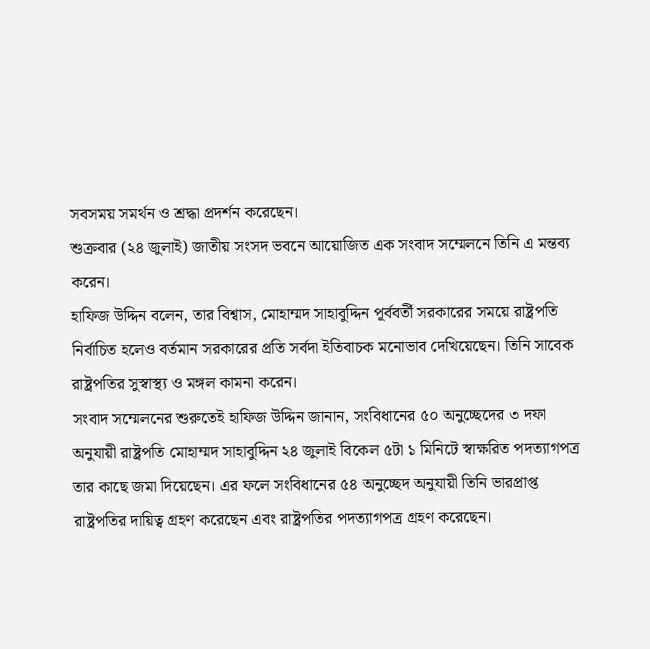সবসময় সমর্থন ও শ্রদ্ধা প্রদর্শন করেছেন।
শুক্রবার (২৪ জুলাই) জাতীয় সংসদ ভবনে আয়োজিত এক সংবাদ সম্মেলনে তিনি এ মন্তব্য করেন।
হাফিজ উদ্দিন বলেন, তার বিশ্বাস, মোহাম্মদ সাহাবুদ্দিন পূর্ববর্তী সরকারের সময়ে রাষ্ট্রপতি নির্বাচিত হলেও বর্তমান সরকারের প্রতি সর্বদা ইতিবাচক মনোভাব দেখিয়েছেন। তিনি সাবেক রাষ্ট্রপতির সুস্বাস্থ্য ও মঙ্গল কামনা করেন।
সংবাদ সম্মেলনের শুরুতেই হাফিজ উদ্দিন জানান, সংবিধানের ৫০ অনুচ্ছেদের ৩ দফা অনুযায়ী রাষ্ট্রপতি মোহাম্মদ সাহাবুদ্দিন ২৪ জুলাই বিকেল ৫টা ১ মিনিটে স্বাক্ষরিত পদত্যাগপত্র তার কাছে জমা দিয়েছেন। এর ফলে সংবিধানের ৫৪ অনুচ্ছেদ অনুযায়ী তিনি ভারপ্রাপ্ত রাষ্ট্রপতির দায়িত্ব গ্রহণ করেছেন এবং রাষ্ট্রপতির পদত্যাগপত্র গ্রহণ করেছেন।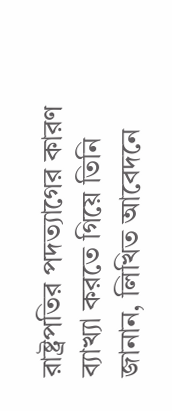রাষ্ট্রপতির পদত্যাগের কারণ ব্যাখ্যা করতে গিয়ে তিনি জানান, লিখিত আবেদনে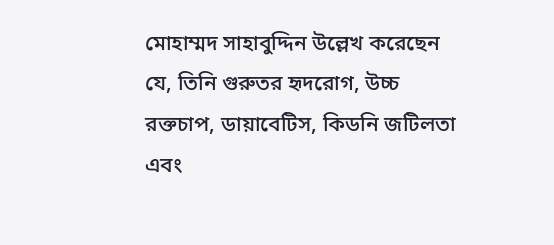মোহাম্মদ সাহাবুদ্দিন উল্লেখ করেছেন যে, তিনি গুরুতর হৃদরোগ, উচ্চ রক্তচাপ, ডায়াবেটিস, কিডনি জটিলতা এবং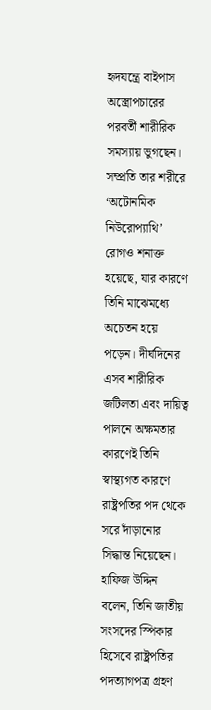হৃদযন্ত্রে বাইপাস অস্ত্রোপচারের পরবর্তী শারীরিক সমস্যায় ভুগছেন। সম্প্রতি তার শরীরে ‘অটোনমিক নিউরোপ্যাথি’ রোগও শনাক্ত হয়েছে, যার কারণে তিনি মাঝেমধ্যে অচেতন হয়ে পড়েন। দীর্ঘদিনের এসব শারীরিক জটিলতা এবং দায়িত্ব পালনে অক্ষমতার কারণেই তিনি স্বাস্থ্যগত কারণে রাষ্ট্রপতির পদ থেকে সরে দাঁড়ানোর সিদ্ধান্ত নিয়েছেন।
হাফিজ উদ্দিন বলেন, তিনি জাতীয় সংসদের স্পিকার হিসেবে রাষ্ট্রপতির পদত্যাগপত্র গ্রহণ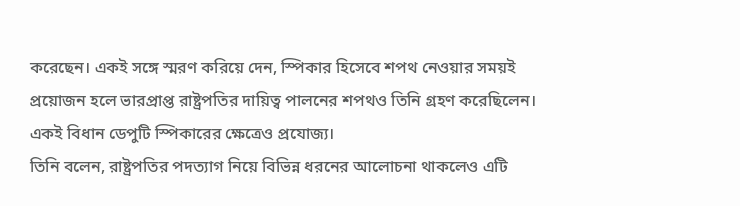করেছেন। একই সঙ্গে স্মরণ করিয়ে দেন, স্পিকার হিসেবে শপথ নেওয়ার সময়ই প্রয়োজন হলে ভারপ্রাপ্ত রাষ্ট্রপতির দায়িত্ব পালনের শপথও তিনি গ্রহণ করেছিলেন। একই বিধান ডেপুটি স্পিকারের ক্ষেত্রেও প্রযোজ্য।
তিনি বলেন, রাষ্ট্রপতির পদত্যাগ নিয়ে বিভিন্ন ধরনের আলোচনা থাকলেও এটি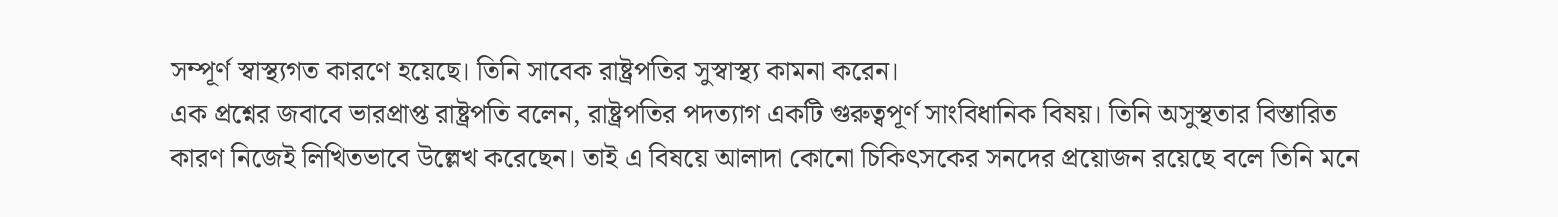সম্পূর্ণ স্বাস্থ্যগত কারণে হয়েছে। তিনি সাবেক রাষ্ট্রপতির সুস্বাস্থ্য কামনা করেন।
এক প্রশ্নের জবাবে ভারপ্রাপ্ত রাষ্ট্রপতি বলেন, রাষ্ট্রপতির পদত্যাগ একটি গুরুত্বপূর্ণ সাংবিধানিক বিষয়। তিনি অসুস্থতার বিস্তারিত কারণ নিজেই লিখিতভাবে উল্লেখ করেছেন। তাই এ বিষয়ে আলাদা কোনো চিকিৎসকের সনদের প্রয়োজন রয়েছে বলে তিনি মনে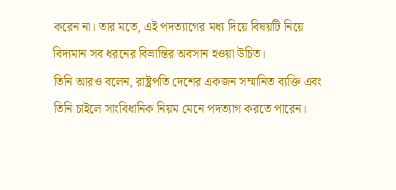করেন না। তার মতে, এই পদত্যাগের মধ্য দিয়ে বিষয়টি নিয়ে বিদ্যমান সব ধরনের বিভ্রান্তির অবসান হওয়া উচিত।
তিনি আরও বলেন, রাষ্ট্রপতি দেশের একজন সম্মানিত ব্যক্তি এবং তিনি চাইলে সাংবিধানিক নিয়ম মেনে পদত্যাগ করতে পারেন।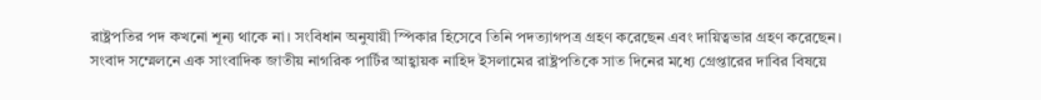রাষ্ট্রপতির পদ কখনো শূন্য থাকে না। সংবিধান অনুযায়ী স্পিকার হিসেবে তিনি পদত্যাগপত্র গ্রহণ করেছেন এবং দায়িত্বভার গ্রহণ করেছেন।
সংবাদ সম্মেলনে এক সাংবাদিক জাতীয় নাগরিক পার্টির আহ্বায়ক নাহিদ ইসলামের রাষ্ট্রপতিকে সাত দিনের মধ্যে গ্রেপ্তারের দাবির বিষয়ে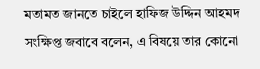মতামত জানতে চাইলে হাফিজ উদ্দিন আহমদ সংক্ষিপ্ত জবাবে বলেন, এ বিষয়ে তার কোনো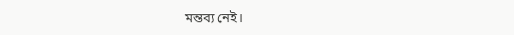মন্তব্য নেই।